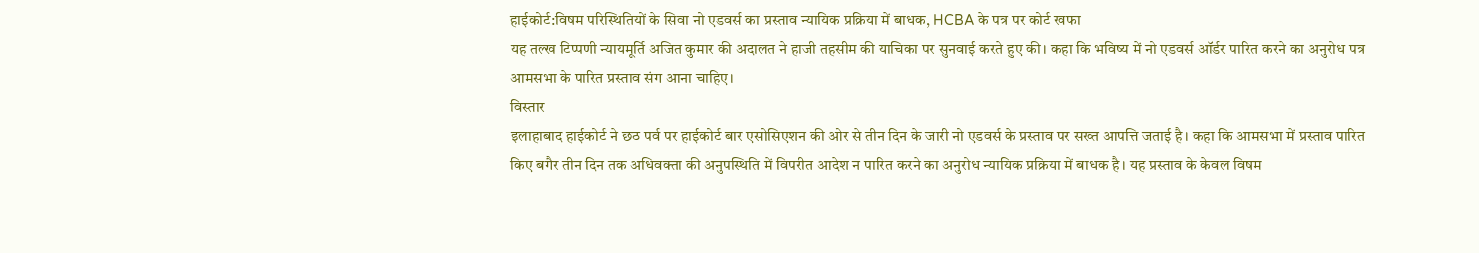हाईकोर्ट:विषम परिस्थितियों के सिवा नो एडवर्स का प्रस्ताव न्यायिक प्रक्रिया में बाधक, HCBA के पत्र पर कोर्ट खफा
यह तल्ख टिप्पणी न्यायमूर्ति अजित कुमार की अदालत ने हाजी तहसीम की याचिका पर सुनवाई करते हुए की। कहा कि भविष्य में नो एडवर्स ऑर्डर पारित करने का अनुरोध पत्र आमसभा के पारित प्रस्ताव संग आना चाहिए।
विस्तार
इलाहाबाद हाईकोर्ट ने छठ पर्व पर हाईकोर्ट बार एसोसिएशन की ओर से तीन दिन के जारी नो एडवर्स के प्रस्ताव पर सख्त आपत्ति जताई है। कहा कि आमसभा में प्रस्ताव पारित किए बगैर तीन दिन तक अधिवक्ता की अनुपस्थिति में विपरीत आदेश न पारित करने का अनुरोध न्यायिक प्रक्रिया में बाधक है। यह प्रस्ताव के केवल विषम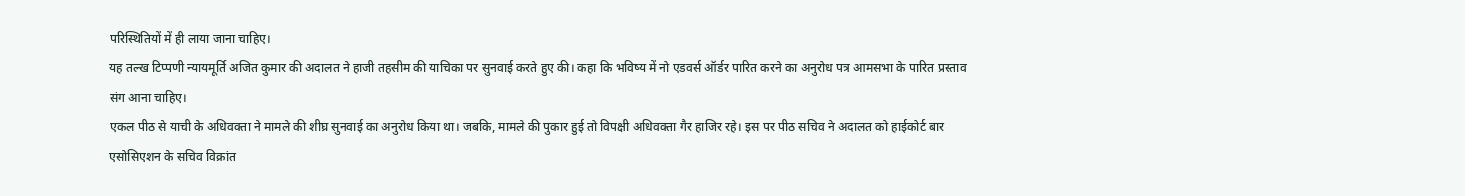परिस्थितियों में ही लाया जाना चाहिए।
यह तल्ख टिप्पणी न्यायमूर्ति अजित कुमार की अदालत ने हाजी तहसीम की याचिका पर सुनवाई करते हुए की। कहा कि भविष्य में नो एडवर्स ऑर्डर पारित करने का अनुरोध पत्र आमसभा के पारित प्रस्ताव संग आना चाहिए।
एकल पीठ से याची के अधिवक्ता ने मामले की शीघ्र सुनवाई का अनुरोध किया था। जबकि, मामले की पुकार हुई तो विपक्षी अधिवक्ता गैर हाजिर रहे। इस पर पीठ सचिव ने अदालत को हाईकोर्ट बार एसोसिएशन के सचिव विक्रांत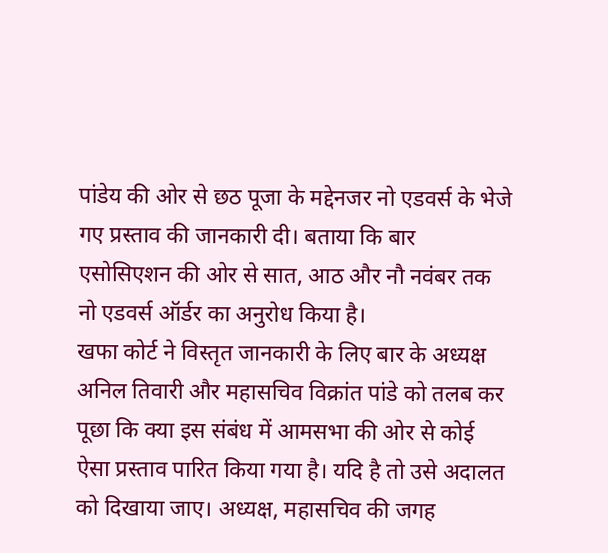पांडेय की ओर से छठ पूजा के मद्देनजर नो एडवर्स के भेजे गए प्रस्ताव की जानकारी दी। बताया कि बार एसोसिएशन की ओर से सात, आठ और नौ नवंबर तक नो एडवर्स ऑर्डर का अनुरोध किया है।
खफा कोर्ट ने विस्तृत जानकारी के लिए बार के अध्यक्ष अनिल तिवारी और महासचिव विक्रांत पांडे को तलब कर पूछा कि क्या इस संबंध में आमसभा की ओर से कोई ऐसा प्रस्ताव पारित किया गया है। यदि है तो उसे अदालत को दिखाया जाए। अध्यक्ष, महासचिव की जगह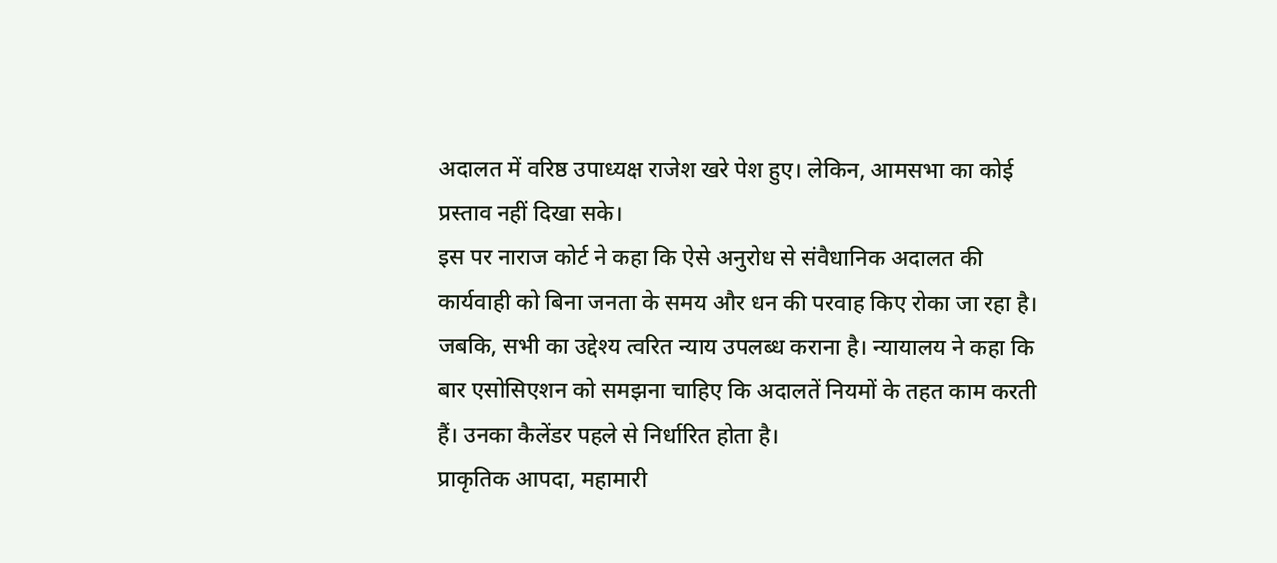अदालत में वरिष्ठ उपाध्यक्ष राजेश खरे पेश हुए। लेकिन, आमसभा का कोई प्रस्ताव नहीं दिखा सके।
इस पर नाराज कोर्ट ने कहा कि ऐसे अनुरोध से संवैधानिक अदालत की कार्यवाही को बिना जनता के समय और धन की परवाह किए रोका जा रहा है। जबकि, सभी का उद्देश्य त्वरित न्याय उपलब्ध कराना है। न्यायालय ने कहा कि बार एसोसिएशन को समझना चाहिए कि अदालतें नियमों के तहत काम करती हैं। उनका कैलेंडर पहले से निर्धारित होता है।
प्राकृतिक आपदा, महामारी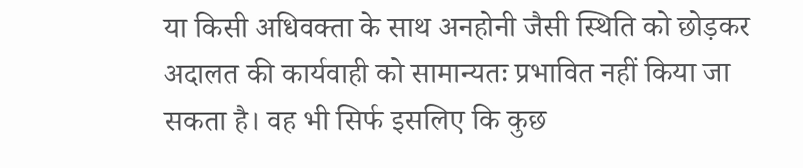या किसी अधिवक्ता के साथ अनहोनी जैसी स्थिति को छोड़कर अदालत की कार्यवाही को सामान्यतः प्रभावित नहीं किया जा सकता है। वह भी सिर्फ इसलिए कि कुछ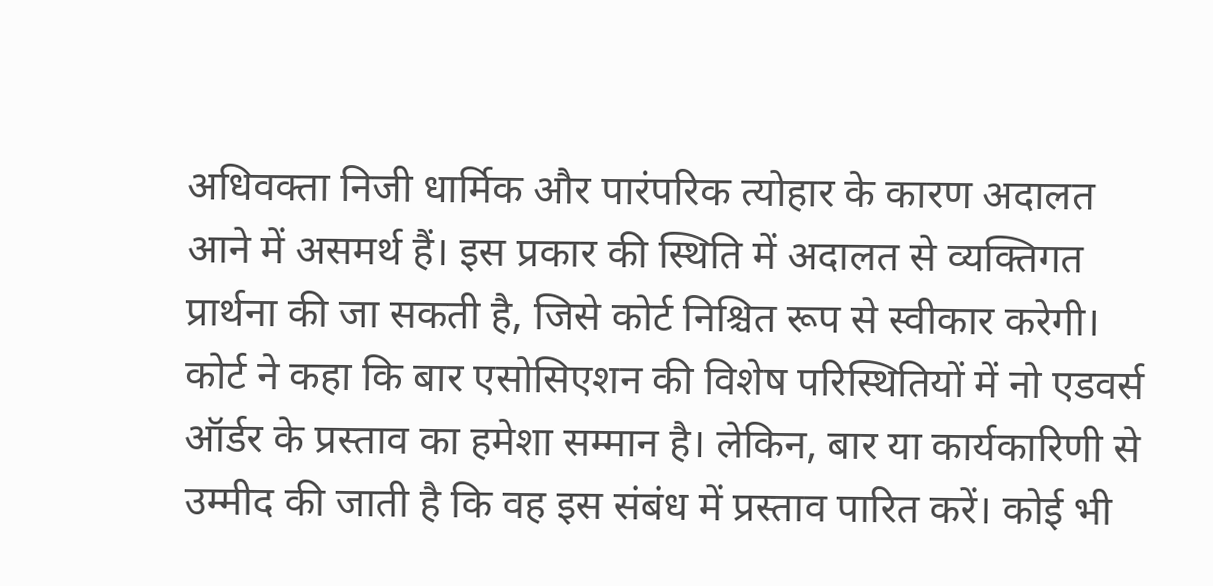अधिवक्ता निजी धार्मिक और पारंपरिक त्योहार के कारण अदालत आने में असमर्थ हैं। इस प्रकार की स्थिति में अदालत से व्यक्तिगत प्रार्थना की जा सकती है, जिसे कोर्ट निश्चित रूप से स्वीकार करेगी।
कोर्ट ने कहा कि बार एसोसिएशन की विशेष परिस्थितियों में नो एडवर्स ऑर्डर के प्रस्ताव का हमेशा सम्मान है। लेकिन, बार या कार्यकारिणी से उम्मीद की जाती है कि वह इस संबंध में प्रस्ताव पारित करें। कोई भी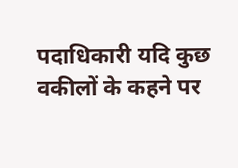पदाधिकारी यदि कुछ वकीलों के कहने पर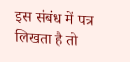इस संबंध में पत्र लिखता है तो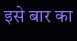इसे बार का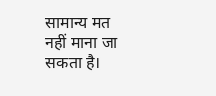सामान्य मत नहीं माना जा सकता है।